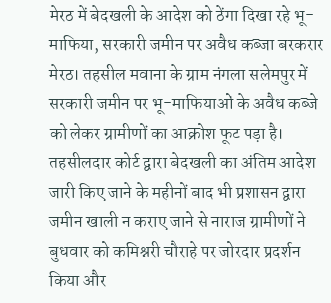मेरठ में बेदखली के आदेश को ठेंगा दिखा रहे भू-माफिया, सरकारी जमीन पर अवैध कब्जा बरकरार
मेरठ। तहसील मवाना के ग्राम नंगला सलेमपुर में सरकारी जमीन पर भू-माफियाओं के अवैध कब्जे को लेकर ग्रामीणों का आक्रोश फूट पड़ा है। तहसीलदार कोर्ट द्वारा बेदखली का अंतिम आदेश जारी किए जाने के महीनों बाद भी प्रशासन द्वारा जमीन खाली न कराए जाने से नाराज ग्रामीणों ने बुधवार को कमिश्नरी चौराहे पर जोरदार प्रदर्शन किया और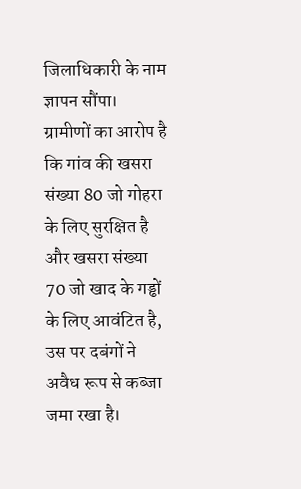जिलाधिकारी के नाम ज्ञापन सौंपा।
ग्रामीणों का आरोप है कि गांव की खसरा संख्या 80 जो गोहरा के लिए सुरक्षित है और खसरा संख्या 70 जो खाद के गड्ढों के लिए आवंटित है, उस पर दबंगों ने अवैध रूप से कब्जा जमा रखा है।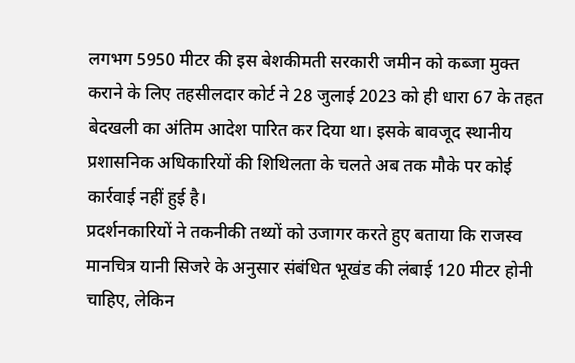लगभग 5950 मीटर की इस बेशकीमती सरकारी जमीन को कब्जा मुक्त कराने के लिए तहसीलदार कोर्ट ने 28 जुलाई 2023 को ही धारा 67 के तहत बेदखली का अंतिम आदेश पारित कर दिया था। इसके बावजूद स्थानीय प्रशासनिक अधिकारियों की शिथिलता के चलते अब तक मौके पर कोई कार्रवाई नहीं हुई है।
प्रदर्शनकारियों ने तकनीकी तथ्यों को उजागर करते हुए बताया कि राजस्व मानचित्र यानी सिजरे के अनुसार संबंधित भूखंड की लंबाई 120 मीटर होनी चाहिए, लेकिन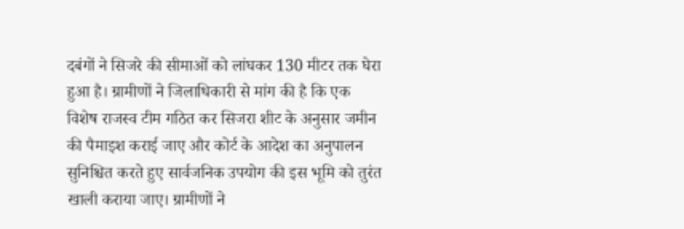दबंगों ने सिजरे की सीमाओं को लांघकर 130 मीटर तक घेरा हुआ है। ग्रामीणों ने जिलाधिकारी से मांग की है कि एक विशेष राजस्व टीम गठित कर सिजरा शीट के अनुसार जमीन की पैमाइश कराई जाए और कोर्ट के आदेश का अनुपालन सुनिश्चित करते हुए सार्वजनिक उपयोग की इस भूमि को तुरंत खाली कराया जाए। ग्रामीणों ने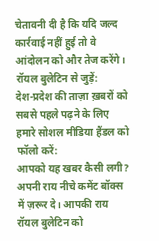चेतावनी दी है कि यदि जल्द कार्रवाई नहीं हुई तो वे आंदोलन को और तेज करेंगे।
रॉयल बुलेटिन से जुड़ें:
देश-प्रदेश की ताज़ा ख़बरों को सबसे पहले पढ़ने के लिए हमारे सोशल मीडिया हैंडल को फॉलो करें:
आपको यह खबर कैसी लगी? अपनी राय नीचे कमेंट बॉक्स में ज़रूर दे। आपकी राय रॉयल बुलेटिन को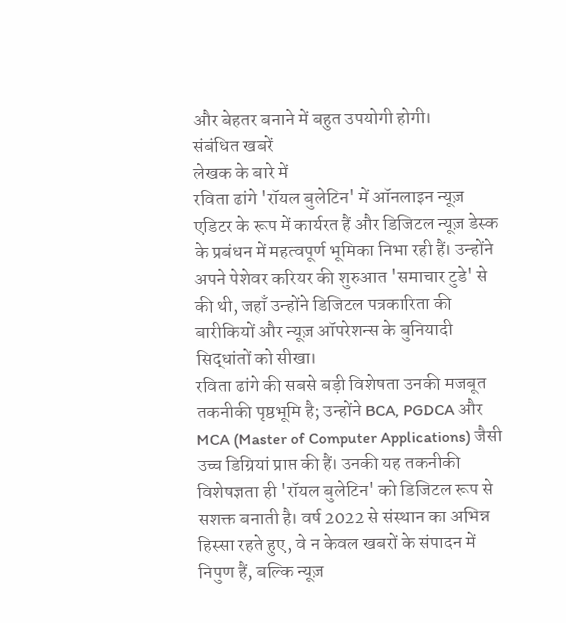और बेहतर बनाने में बहुत उपयोगी होगी।
संबंधित खबरें
लेखक के बारे में
रविता ढांगे 'रॉयल बुलेटिन' में ऑनलाइन न्यूज़ एडिटर के रूप में कार्यरत हैं और डिजिटल न्यूज़ डेस्क के प्रबंधन में महत्वपूर्ण भूमिका निभा रही हैं। उन्होंने अपने पेशेवर करियर की शुरुआत 'समाचार टुडे' से की थी, जहाँ उन्होंने डिजिटल पत्रकारिता की बारीकियों और न्यूज़ ऑपरेशन्स के बुनियादी सिद्धांतों को सीखा।
रविता ढांगे की सबसे बड़ी विशेषता उनकी मजबूत तकनीकी पृष्ठभूमि है; उन्होंने BCA, PGDCA और MCA (Master of Computer Applications) जैसी उच्च डिग्रियां प्राप्त की हैं। उनकी यह तकनीकी विशेषज्ञता ही 'रॉयल बुलेटिन' को डिजिटल रूप से सशक्त बनाती है। वर्ष 2022 से संस्थान का अभिन्न हिस्सा रहते हुए, वे न केवल खबरों के संपादन में निपुण हैं, बल्कि न्यूज़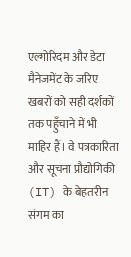एल्गोरिदम और डेटा मैनेजमेंट के जरिए खबरों को सही दर्शकों तक पहुँचाने में भी माहिर हैं। वे पत्रकारिता और सूचना प्रौद्योगिकी (IT) के बेहतरीन संगम का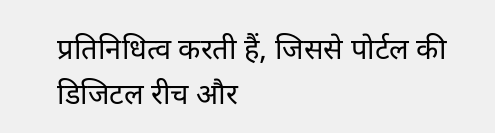प्रतिनिधित्व करती हैं, जिससे पोर्टल की डिजिटल रीच और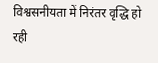विश्वसनीयता में निरंतर वृद्धि हो रही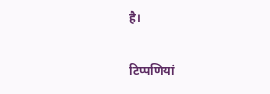है।

टिप्पणियां